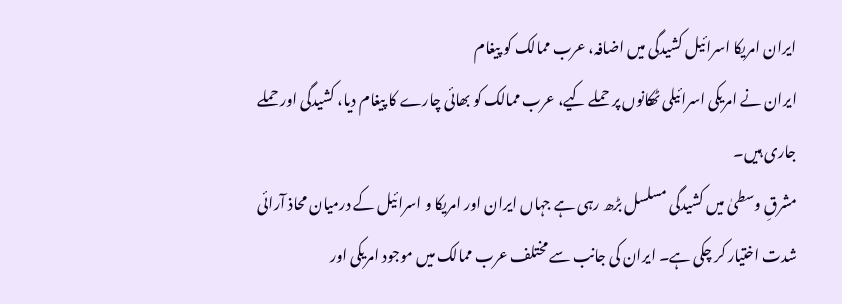ایران امریکا اسرائیل کشیدگی میں اضافہ، عرب ممالک کو پیغام
ایران نے امریکی اسرائیلی ٹھکانوں پر حملے کیے، عرب ممالک کو بھائی چارے کا پیغام دیا، کشیدگی اور حملے جاری ہیں۔
مشرقِ وسطیٰ میں کشیدگی مسلسل بڑھ رہی ہے جہاں ایران اور امریکا و اسرائیل کے درمیان محاذ آرائی شدت اختیار کر چکی ہے۔ ایران کی جانب سے مختلف عرب ممالک میں موجود امریکی اور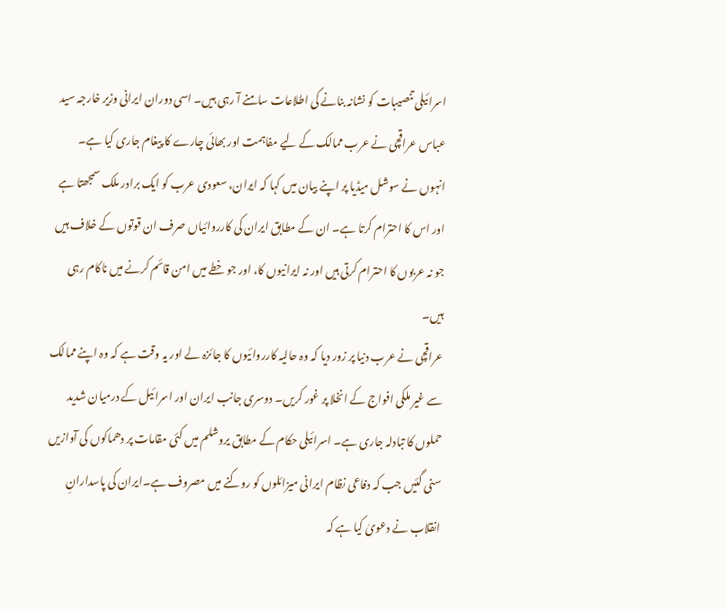اسرائیلی تنصیبات کو نشانہ بنانے کی اطلاعات سامنے آ رہی ہیں۔ اسی دوران ایرانی وزیر خارجہ سید عباس عراقچی نے عرب ممالک کے لیے مفاہمت اور بھائی چارے کا پیغام جاری کیا ہے۔ انہوں نے سوشل میڈیا پر اپنے بیان میں کہا کہ ایران، سعودی عرب کو ایک برادر ملک سمجھتا ہے اور اس کا احترام کرتا ہے۔ ان کے مطابق ایران کی کارروائیاں صرف ان قوتوں کے خلاف ہیں جو نہ عربوں کا احترام کرتی ہیں اور نہ ایرانیوں کا، اور جو خطے میں امن قائم کرنے میں ناکام رہی ہیں۔
عراقچی نے عرب دنیا پر زور دیا کہ وہ حالیہ کارروائیوں کا جائزہ لے اور یہ وقت ہے کہ وہ اپنے ممالک سے غیر ملکی افواج کے انخلا پر غور کریں۔ دوسری جانب ایران اور اسرائیل کے درمیان شدید حملوں کا تبادلہ جاری ہے۔ اسرائیلی حکام کے مطابق یروشلم میں کئی مقامات پر دھماکوں کی آوازیں سنی گئیں جب کہ دفاعی نظام ایرانی میزائلوں کو روکنے میں مصروف ہے۔ایران کی پاسدارانِ انقلاب نے دعویٰ کیا ہے کہ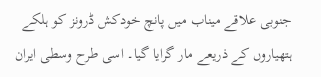جنوبی علاقے میناب میں پانچ خودکش ڈرونز کو ہلکے ہتھیاروں کے ذریعے مار گرایا گیا۔ اسی طرح وسطی ایران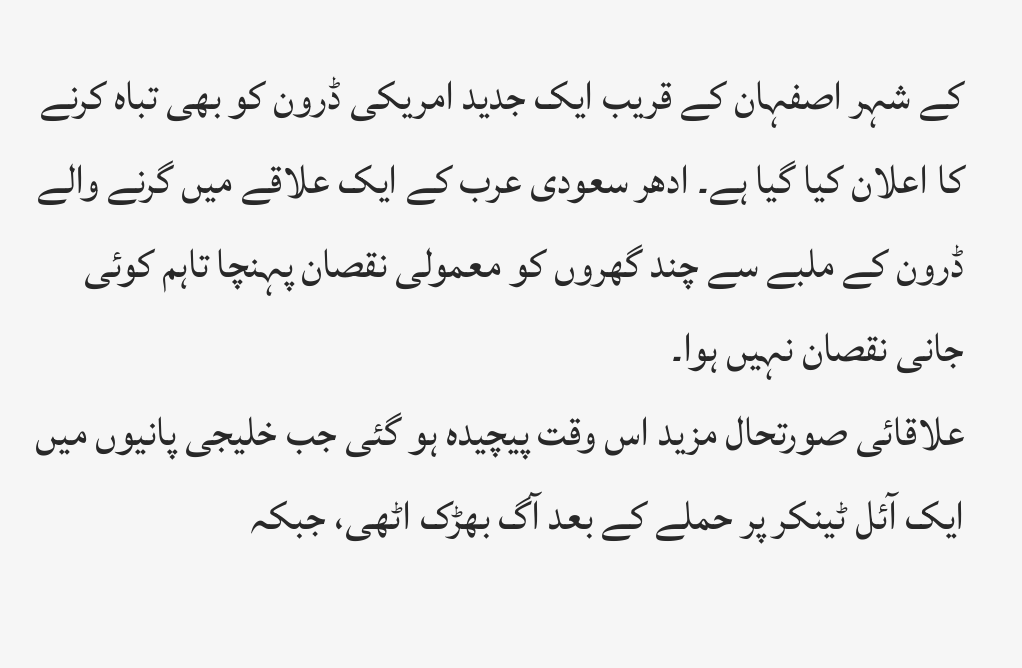کے شہر اصفہان کے قریب ایک جدید امریکی ڈرون کو بھی تباہ کرنے کا اعلان کیا گیا ہے۔ ادھر سعودی عرب کے ایک علاقے میں گرنے والے ڈرون کے ملبے سے چند گھروں کو معمولی نقصان پہنچا تاہم کوئی جانی نقصان نہیں ہوا۔
علاقائی صورتحال مزید اس وقت پیچیدہ ہو گئی جب خلیجی پانیوں میں ایک آئل ٹینکر پر حملے کے بعد آگ بھڑک اٹھی، جبکہ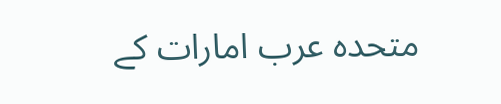متحدہ عرب امارات کے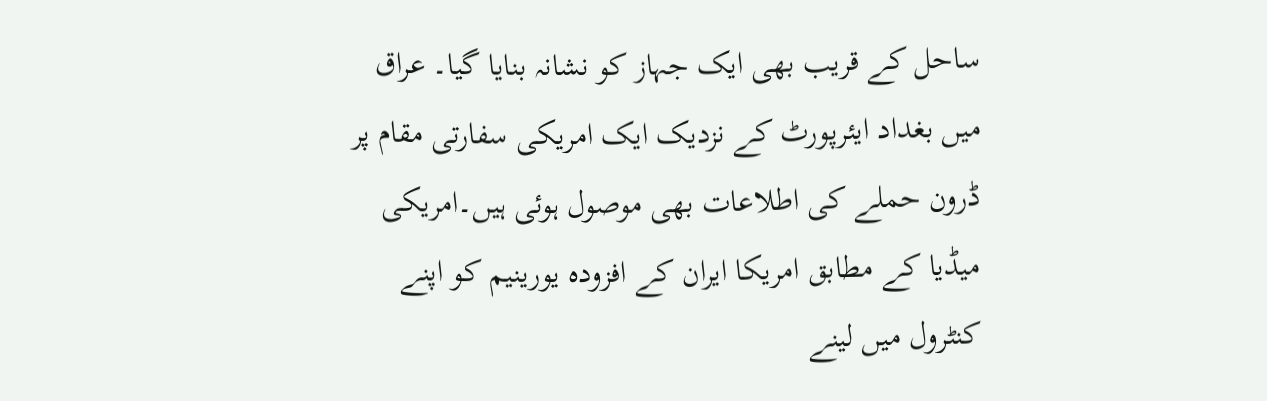ساحل کے قریب بھی ایک جہاز کو نشانہ بنایا گیا۔ عراق میں بغداد ایئرپورٹ کے نزدیک ایک امریکی سفارتی مقام پر ڈرون حملے کی اطلاعات بھی موصول ہوئی ہیں۔امریکی میڈیا کے مطابق امریکا ایران کے افزودہ یورینیم کو اپنے کنٹرول میں لینے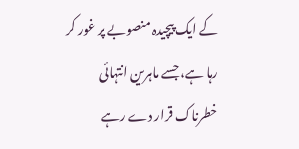کے ایک پیچیدہ منصوبے پر غور کر رہا ہے، جسے ماہرین انتہائی خطرناک قرار دے رہے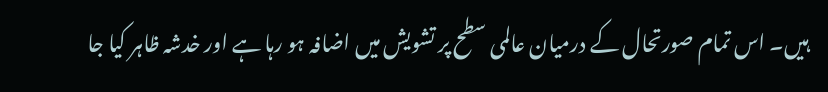ہیں۔ اس تمام صورتحال کے درمیان عالمی سطح پر تشویش میں اضافہ ہو رہا ہے اور خدشہ ظاہر کیا جا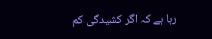رہا ہے کہ اگر کشیدگی کم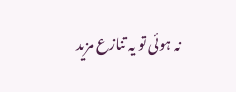نہ ہوئی تو یہ تنازع مزید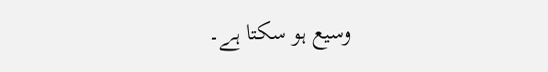وسیع ہو سکتا ہے۔